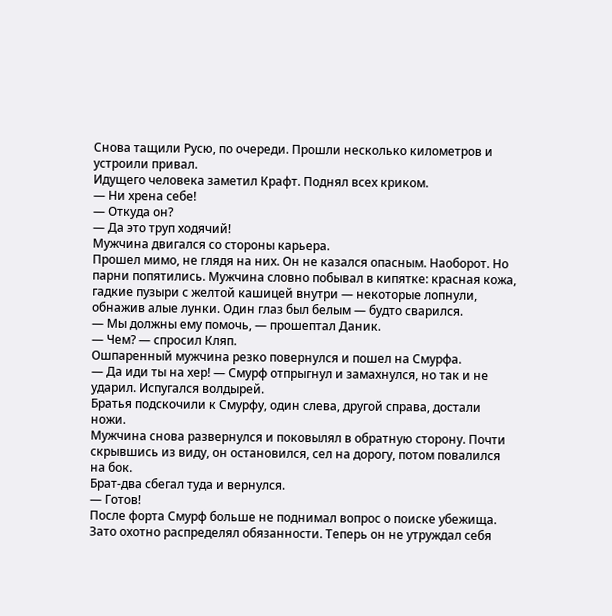Снова тащили Русю, по очереди. Прошли несколько километров и устроили привал.
Идущего человека заметил Крафт. Поднял всех криком.
— Ни хрена себе!
— Откуда он?
— Да это труп ходячий!
Мужчина двигался со стороны карьера.
Прошел мимо, не глядя на них. Он не казался опасным. Наоборот. Но парни попятились. Мужчина словно побывал в кипятке: красная кожа, гадкие пузыри с желтой кашицей внутри — некоторые лопнули, обнажив алые лунки. Один глаз был белым — будто сварился.
— Мы должны ему помочь, — прошептал Даник.
— Чем? — спросил Кляп.
Ошпаренный мужчина резко повернулся и пошел на Смурфа.
— Да иди ты на хер! — Смурф отпрыгнул и замахнулся, но так и не ударил. Испугался волдырей.
Братья подскочили к Смурфу, один слева, другой справа, достали ножи.
Мужчина снова развернулся и поковылял в обратную сторону. Почти скрывшись из виду, он остановился, сел на дорогу, потом повалился на бок.
Брат-два сбегал туда и вернулся.
— Готов!
После форта Смурф больше не поднимал вопрос о поиске убежища. Зато охотно распределял обязанности. Теперь он не утруждал себя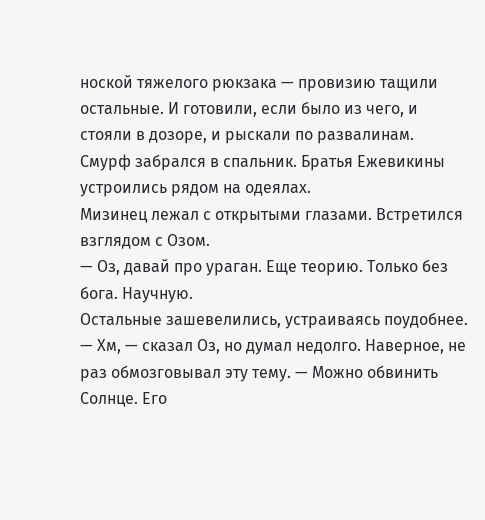ноской тяжелого рюкзака — провизию тащили остальные. И готовили, если было из чего, и стояли в дозоре, и рыскали по развалинам.
Смурф забрался в спальник. Братья Ежевикины устроились рядом на одеялах.
Мизинец лежал с открытыми глазами. Встретился взглядом с Озом.
— Оз, давай про ураган. Еще теорию. Только без бога. Научную.
Остальные зашевелились, устраиваясь поудобнее.
— Хм, — сказал Оз, но думал недолго. Наверное, не раз обмозговывал эту тему. — Можно обвинить Солнце. Его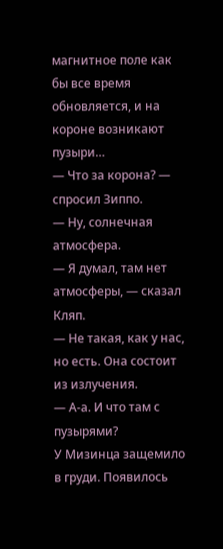магнитное поле как бы все время обновляется, и на короне возникают пузыри…
— Что за корона? — спросил Зиппо.
— Ну, солнечная атмосфера.
— Я думал, там нет атмосферы, — сказал Кляп.
— Не такая, как у нас, но есть. Она состоит из излучения.
— А-а. И что там с пузырями?
У Мизинца защемило в груди. Появилось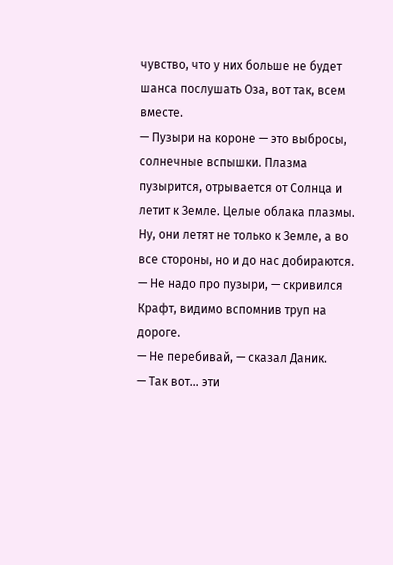чувство, что у них больше не будет шанса послушать Оза, вот так, всем вместе.
— Пузыри на короне — это выбросы, солнечные вспышки. Плазма пузырится, отрывается от Солнца и летит к Земле. Целые облака плазмы. Ну, они летят не только к Земле, а во все стороны, но и до нас добираются.
— Не надо про пузыри, — скривился Крафт, видимо вспомнив труп на дороге.
— Не перебивай, — сказал Даник.
— Так вот… эти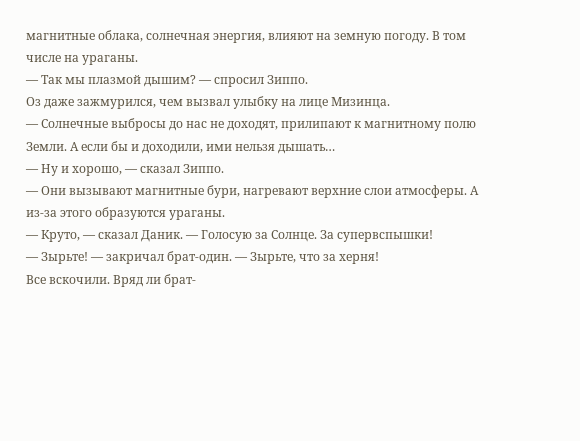магнитные облака, солнечная энергия, влияют на земную погоду. В том числе на ураганы.
— Так мы плазмой дышим? — спросил Зиппо.
Оз даже зажмурился, чем вызвал улыбку на лице Мизинца.
— Солнечные выбросы до нас не доходят, прилипают к магнитному полю Земли. А если бы и доходили, ими нельзя дышать…
— Ну и хорошо, — сказал Зиппо.
— Они вызывают магнитные бури, нагревают верхние слои атмосферы. А из-за этого образуются ураганы.
— Круто, — сказал Даник. — Голосую за Солнце. За супервспышки!
— Зырьте! — закричал брат-один. — Зырьте, что за херня!
Все вскочили. Вряд ли брат-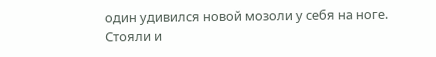один удивился новой мозоли у себя на ноге.
Стояли и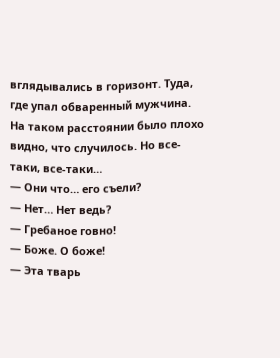вглядывались в горизонт. Туда, где упал обваренный мужчина.
На таком расстоянии было плохо видно, что случилось. Но все-таки, все-таки…
— Они что… его съели?
— Нет… Нет ведь?
— Гребаное говно!
— Боже. О боже!
— Эта тварь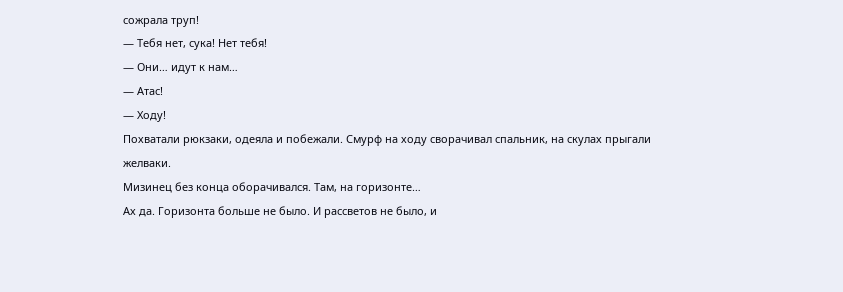сожрала труп!
— Тебя нет, сука! Нет тебя!
— Они… идут к нам…
— Атас!
— Ходу!
Похватали рюкзаки, одеяла и побежали. Смурф на ходу сворачивал спальник, на скулах прыгали желваки.
Мизинец без конца оборачивался. Там, на горизонте…
Ах да. Горизонта больше не было. И рассветов не было, и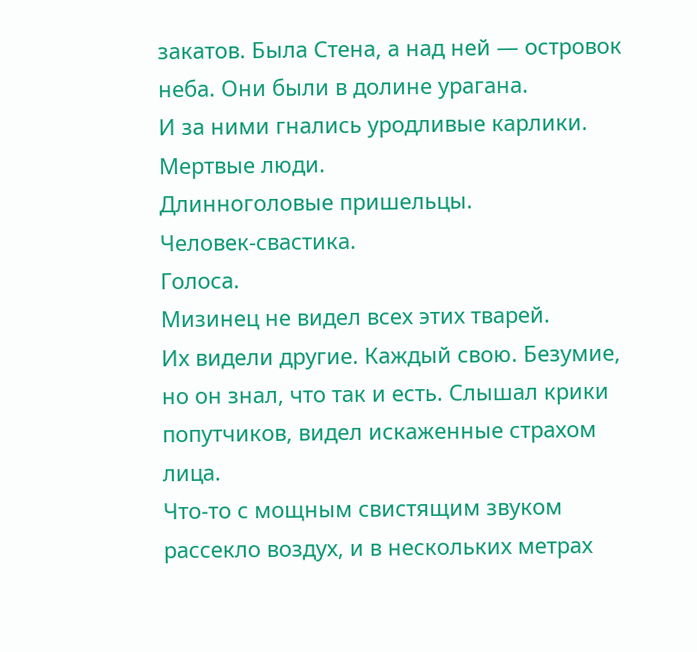закатов. Была Стена, а над ней — островок неба. Они были в долине урагана.
И за ними гнались уродливые карлики.
Мертвые люди.
Длинноголовые пришельцы.
Человек-свастика.
Голоса.
Мизинец не видел всех этих тварей.
Их видели другие. Каждый свою. Безумие, но он знал, что так и есть. Слышал крики попутчиков, видел искаженные страхом лица.
Что-то с мощным свистящим звуком рассекло воздух, и в нескольких метрах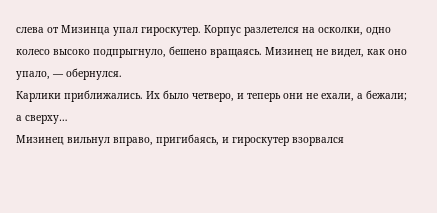слева от Мизинца упал гироскутер. Корпус разлетелся на осколки, одно колесо высоко подпрыгнуло, бешено вращаясь. Мизинец не видел, как оно упало, — обернулся.
Карлики приближались. Их было четверо, и теперь они не ехали, а бежали; а сверху…
Мизинец вильнул вправо, пригибаясь, и гироскутер взорвался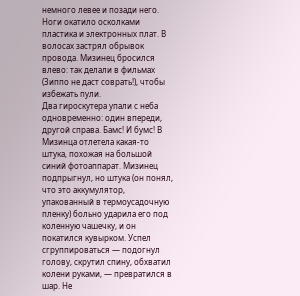немного левее и позади него. Ноги окатило осколками пластика и электронных плат. В волосах застрял обрывок провода. Мизинец бросился влево: так делали в фильмах (Зиппо не даст соврать!), чтобы избежать пули.
Два гироскутера упали с неба одновременно: один впереди, другой справа. Бамс! И бумс! В Мизинца отлетела какая-то штука, похожая на большой синий фотоаппарат. Мизинец подпрыгнул, но штука (он понял, что это аккумулятор, упакованный в термоусадочную пленку) больно ударила его под коленную чашечку, и он покатился кувырком. Успел сгруппироваться — подогнул голову, скрутил спину, обхватил колени руками, — превратился в шар. Не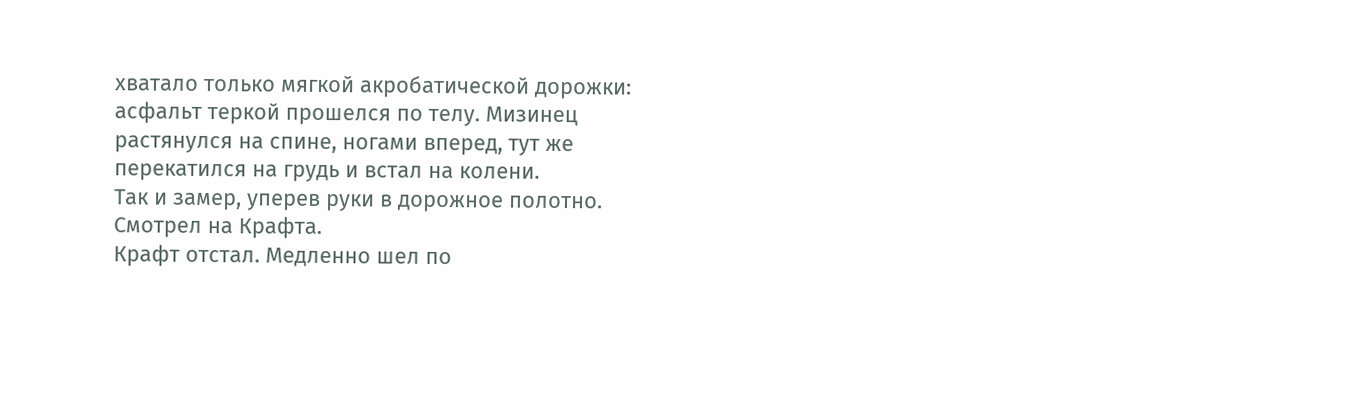хватало только мягкой акробатической дорожки: асфальт теркой прошелся по телу. Мизинец растянулся на спине, ногами вперед, тут же перекатился на грудь и встал на колени.
Так и замер, уперев руки в дорожное полотно.
Смотрел на Крафта.
Крафт отстал. Медленно шел по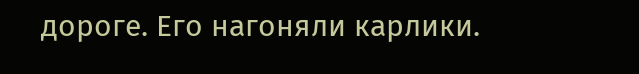дороге. Его нагоняли карлики.